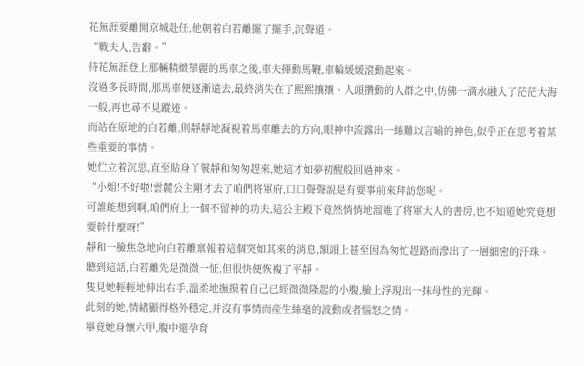花無涯要離開京城赴任,他朝着白若離擺了擺手,沉聲道。
“戰夫人,告辭。”
待花無涯登上那輛精緻華麗的馬車之後,車夫揮動馬鞭,車輪緩緩滾動起來。
沒過多長時間,那馬車便逐漸遠去,最終消失在了熙熙攘攘、人頭攢動的人群之中,仿佛一滴水融入了茫茫大海一般,再也尋不見蹤迹。
而站在原地的白若離,則靜靜地凝視着馬車離去的方向,眼神中流露出一絲難以言喻的神色,似乎正在思考着某些重要的事情。
她伫立着沉思,直至貼身丫鬟靜和匆匆趕來,她這才如夢初醒般回過神來。
“小姐!不好啦!雲麓公主剛才去了咱們将軍府,口口聲聲說是有要事前來拜訪您呢。
可誰能想到啊,咱們府上一個不留神的功夫,這公主殿下竟然悄悄地溜進了将軍大人的書房,也不知道她究竟想要幹什麼呀!”
靜和一臉焦急地向白若離禀報着這個突如其來的消息,額頭上甚至因為匆忙趕路而滲出了一層細密的汗珠。
聽到這話,白若離先是微微一怔,但很快便恢複了平靜。
隻見她輕輕地伸出右手,溫柔地撫摸着自己已經微微隆起的小腹,臉上浮現出一抹母性的光輝。
此刻的她,情緒顯得格外穩定,并沒有事情而産生絲毫的波動或者惱怒之情。
畢竟她身懷六甲,腹中還孕育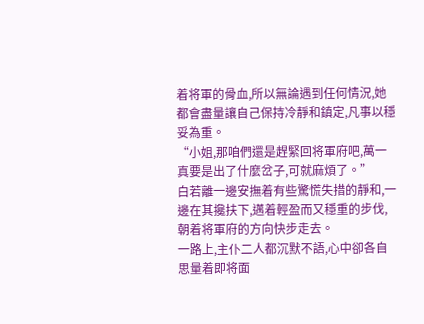着将軍的骨血,所以無論遇到任何情況,她都會盡量讓自己保持冷靜和鎮定,凡事以穩妥為重。
“小姐,那咱們還是趕緊回将軍府吧,萬一真要是出了什麼岔子,可就麻煩了。”
白若離一邊安撫着有些驚慌失措的靜和,一邊在其攙扶下,邁着輕盈而又穩重的步伐,朝着将軍府的方向快步走去。
一路上,主仆二人都沉默不語,心中卻各自思量着即将面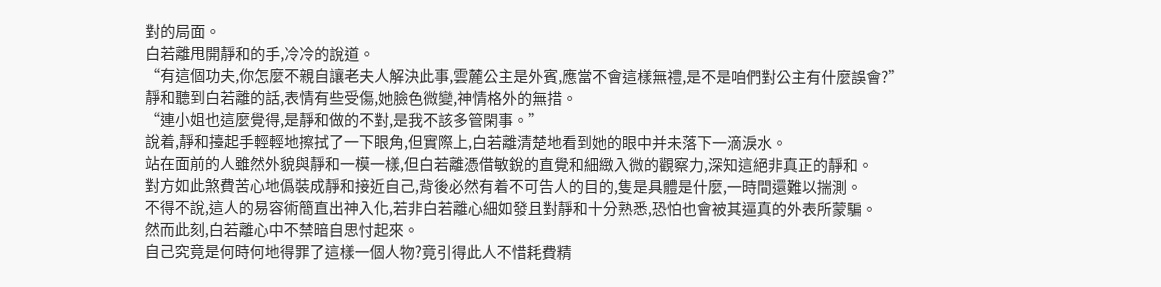對的局面。
白若離甩開靜和的手,冷冷的說道。
“有這個功夫,你怎麼不親自讓老夫人解決此事,雲麓公主是外賓,應當不會這樣無禮,是不是咱們對公主有什麼誤會?”
靜和聽到白若離的話,表情有些受傷,她臉色微變,神情格外的無措。
“連小姐也這麼覺得,是靜和做的不對,是我不該多管閑事。”
說着,靜和擡起手輕輕地擦拭了一下眼角,但實際上,白若離清楚地看到她的眼中并未落下一滴淚水。
站在面前的人雖然外貌與靜和一模一樣,但白若離憑借敏銳的直覺和細緻入微的觀察力,深知這絕非真正的靜和。
對方如此煞費苦心地僞裝成靜和接近自己,背後必然有着不可告人的目的,隻是具體是什麼,一時間還難以揣測。
不得不說,這人的易容術簡直出神入化,若非白若離心細如發且對靜和十分熟悉,恐怕也會被其逼真的外表所蒙騙。
然而此刻,白若離心中不禁暗自思忖起來。
自己究竟是何時何地得罪了這樣一個人物?竟引得此人不惜耗費精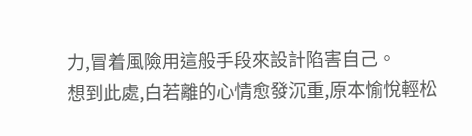力,冒着風險用這般手段來設計陷害自己。
想到此處,白若離的心情愈發沉重,原本愉悅輕松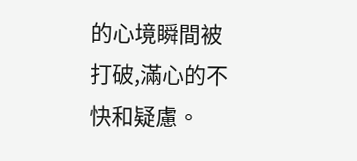的心境瞬間被打破,滿心的不快和疑慮。